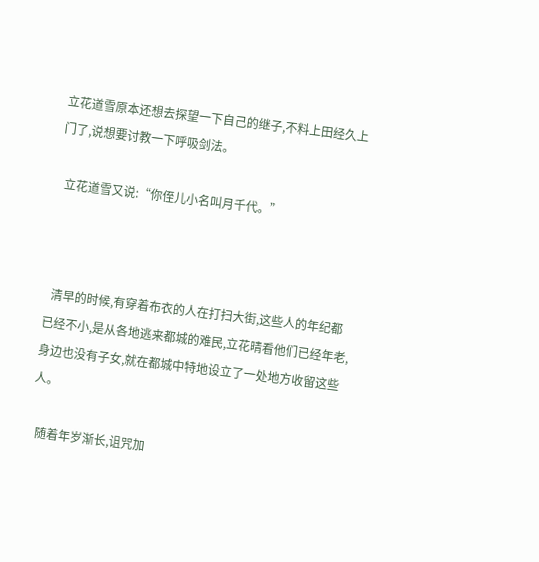立花道雪原本还想去探望一下自己的继子,不料上田经久上门了,说想要讨教一下呼吸剑法。

  立花道雪又说:“你侄儿小名叫月千代。”



  清早的时候,有穿着布衣的人在打扫大街,这些人的年纪都已经不小,是从各地逃来都城的难民,立花晴看他们已经年老,身边也没有子女,就在都城中特地设立了一处地方收留这些人。

  随着年岁渐长,诅咒加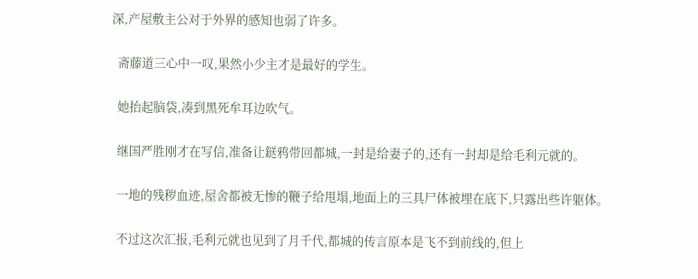深,产屋敷主公对于外界的感知也弱了许多。

  斋藤道三心中一叹,果然小少主才是最好的学生。

  她抬起脑袋,凑到黑死牟耳边吹气。

  继国严胜刚才在写信,准备让鎹鸦带回都城,一封是给妻子的,还有一封却是给毛利元就的。

  一地的残秽血迹,屋舍都被无惨的鞭子给甩塌,地面上的三具尸体被埋在底下,只露出些许躯体。

  不过这次汇报,毛利元就也见到了月千代,都城的传言原本是飞不到前线的,但上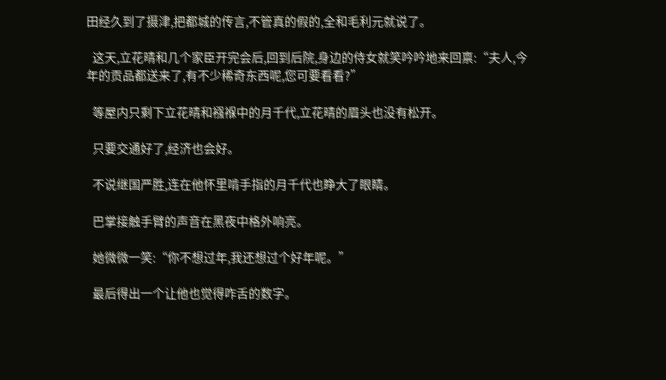田经久到了摄津,把都城的传言,不管真的假的,全和毛利元就说了。

  这天,立花晴和几个家臣开完会后,回到后院,身边的侍女就笑吟吟地来回禀:“夫人,今年的贡品都送来了,有不少稀奇东西呢,您可要看看?”

  等屋内只剩下立花晴和襁褓中的月千代,立花晴的眉头也没有松开。

  只要交通好了,经济也会好。

  不说继国严胜,连在他怀里啃手指的月千代也睁大了眼睛。

  巴掌接触手臂的声音在黑夜中格外响亮。

  她微微一笑:“你不想过年,我还想过个好年呢。”

  最后得出一个让他也觉得咋舌的数字。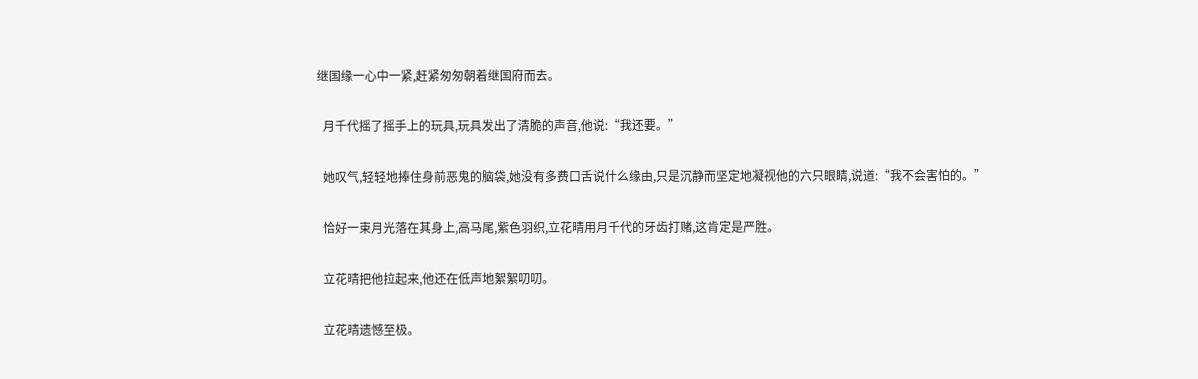继国缘一心中一紧,赶紧匆匆朝着继国府而去。

  月千代摇了摇手上的玩具,玩具发出了清脆的声音,他说:“我还要。”

  她叹气,轻轻地捧住身前恶鬼的脑袋,她没有多费口舌说什么缘由,只是沉静而坚定地凝视他的六只眼睛,说道:“我不会害怕的。”

  恰好一束月光落在其身上,高马尾,紫色羽织,立花晴用月千代的牙齿打赌,这肯定是严胜。

  立花晴把他拉起来,他还在低声地絮絮叨叨。

  立花晴遗憾至极。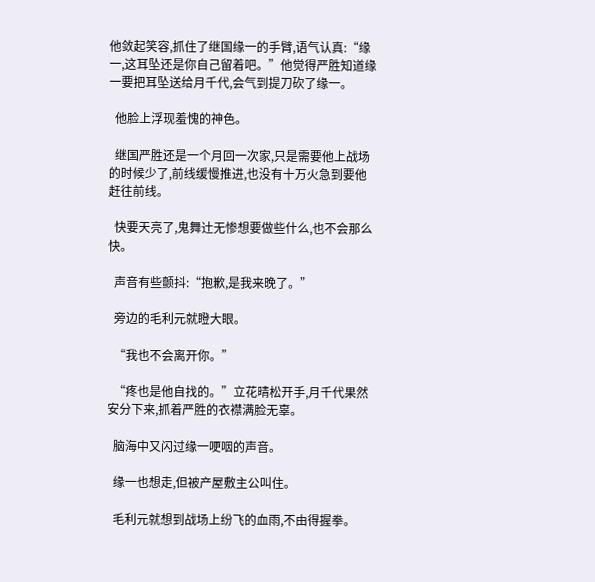他敛起笑容,抓住了继国缘一的手臂,语气认真:“缘一,这耳坠还是你自己留着吧。”他觉得严胜知道缘一要把耳坠送给月千代,会气到提刀砍了缘一。

  他脸上浮现羞愧的神色。

  继国严胜还是一个月回一次家,只是需要他上战场的时候少了,前线缓慢推进,也没有十万火急到要他赶往前线。

  快要天亮了,鬼舞辻无惨想要做些什么,也不会那么快。

  声音有些颤抖:“抱歉,是我来晚了。”

  旁边的毛利元就瞪大眼。

  “我也不会离开你。”

  “疼也是他自找的。”立花晴松开手,月千代果然安分下来,抓着严胜的衣襟满脸无辜。

  脑海中又闪过缘一哽咽的声音。

  缘一也想走,但被产屋敷主公叫住。

  毛利元就想到战场上纷飞的血雨,不由得握拳。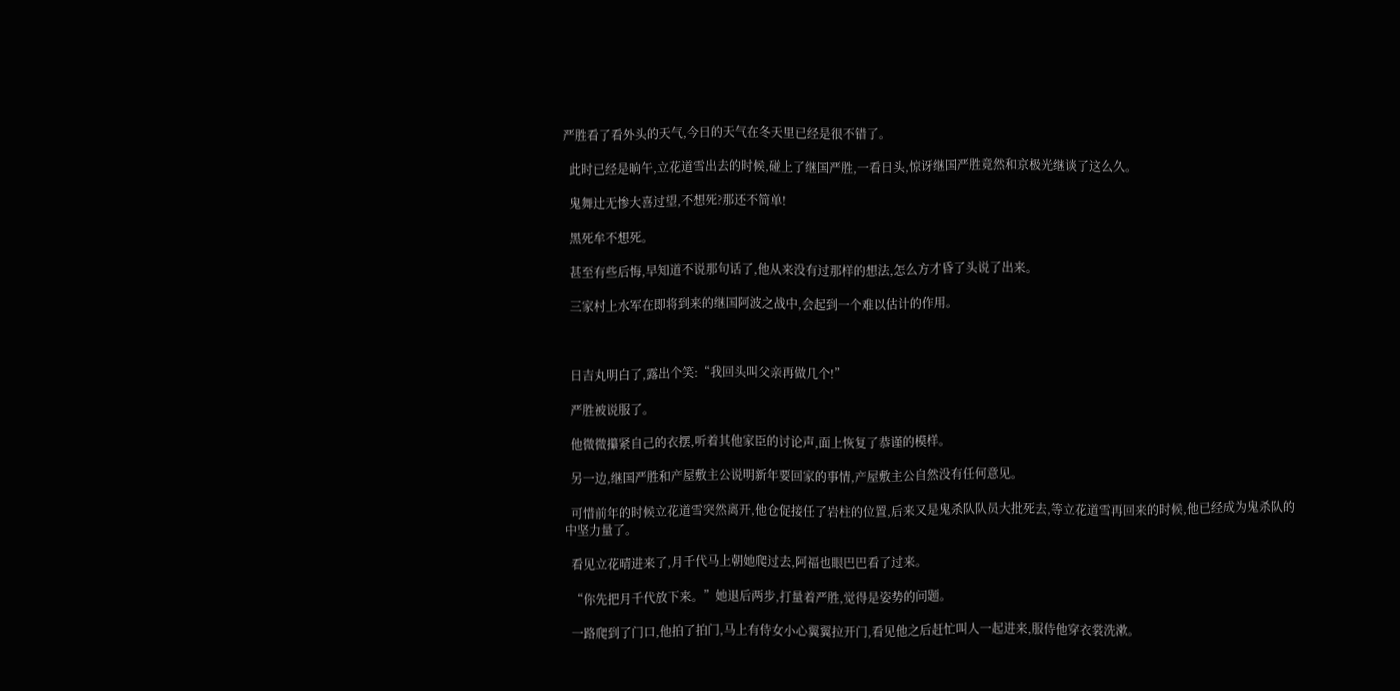严胜看了看外头的天气,今日的天气在冬天里已经是很不错了。

  此时已经是晌午,立花道雪出去的时候,碰上了继国严胜,一看日头,惊讶继国严胜竟然和京极光继谈了这么久。

  鬼舞辻无惨大喜过望,不想死?那还不简单!

  黑死牟不想死。

  甚至有些后悔,早知道不说那句话了,他从来没有过那样的想法,怎么方才昏了头说了出来。

  三家村上水军在即将到来的继国阿波之战中,会起到一个难以估计的作用。



  日吉丸明白了,露出个笑:“我回头叫父亲再做几个!”

  严胜被说服了。

  他微微攥紧自己的衣摆,听着其他家臣的讨论声,面上恢复了恭谨的模样。

  另一边,继国严胜和产屋敷主公说明新年要回家的事情,产屋敷主公自然没有任何意见。

  可惜前年的时候立花道雪突然离开,他仓促接任了岩柱的位置,后来又是鬼杀队队员大批死去,等立花道雪再回来的时候,他已经成为鬼杀队的中坚力量了。

  看见立花晴进来了,月千代马上朝她爬过去,阿福也眼巴巴看了过来。

  “你先把月千代放下来。”她退后两步,打量着严胜,觉得是姿势的问题。

  一路爬到了门口,他拍了拍门,马上有侍女小心翼翼拉开门,看见他之后赶忙叫人一起进来,服侍他穿衣裳洗漱。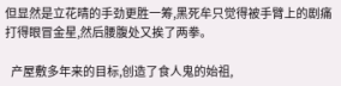但显然是立花晴的手劲更胜一筹,黑死牟只觉得被手臂上的剧痛打得眼冒金星,然后腰腹处又挨了两拳。

  产屋敷多年来的目标,创造了食人鬼的始祖,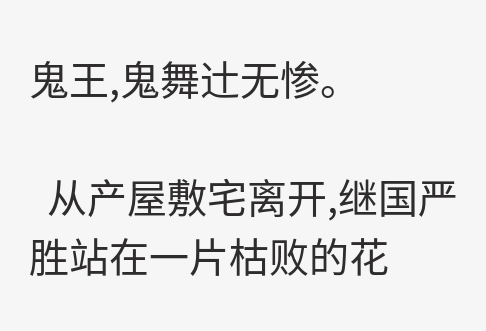鬼王,鬼舞辻无惨。

  从产屋敷宅离开,继国严胜站在一片枯败的花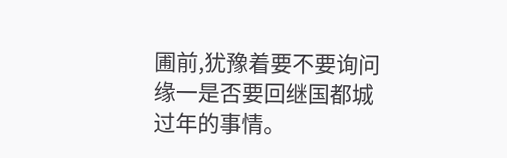圃前,犹豫着要不要询问缘一是否要回继国都城过年的事情。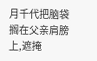月千代把脑袋搁在父亲肩膀上,遮掩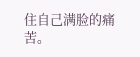住自己满脸的痛苦。